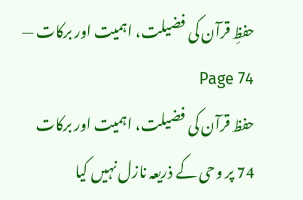حفظِ قرآن کی فضیلت، اہمیت اور برکات — Page 74
حفظ قرآن کی فضیلت، اہمیت اور برکات 74 پر وحی کے ذریعہ نازل نہیں کیا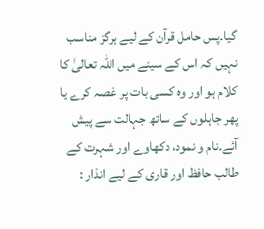گیا۔پس حامل قرآن کے لیے ہرگز مناسب نہیں کہ اس کے سینے میں اللہ تعالیٰ کا کلام ہو اور وہ کسی بات پر غصہ کرے یا پھر جاہلوں کے ساتھ جہالت سے پیش آئے۔نام و نمود، دکھاوے اور شہرت کے طالب حافظ اور قاری کے لیے انذار :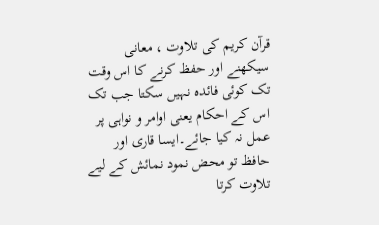قرآن کریم کی تلاوت ، معانی سیکھنے اور حفظ کرنے کا اس وقت تک کوئی فائدہ نہیں سکتا جب تک اس کے احکام یعنی اوامر و نواہی پر عمل نہ کیا جائے۔ایسا قاری اور حافظ تو محض نمود نمائش کے لیے تلاوت کرتا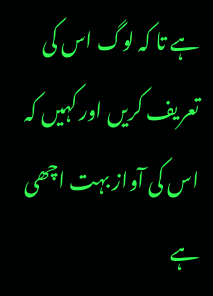ہے تا کہ لوگ اس کی تعریف کریں اور کہیں کہ اس کی آواز بہت اچھی ہے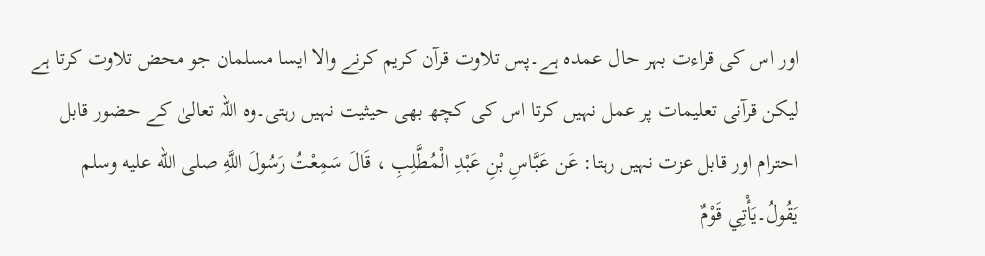اور اس کی قراءت بہر حال عمدہ ہے۔پس تلاوت قرآن کریم کرنے والا ایسا مسلمان جو محض تلاوت کرتا ہے لیکن قرآنی تعلیمات پر عمل نہیں کرتا اس کی کچھ بھی حیثیت نہیں رہتی۔وہ اللہ تعالیٰ کے حضور قابل احترام اور قابل عزت نہیں رہتا: عَن عَبَّاسِ بْنِ عَبْدِ الْمُطَّلِبِ ، قَالَ سَمِعْتُ رَسُولَ اللَّهِ صلى الله عليه وسلم يَقُولُ۔يَأْتِي قَوْمٌ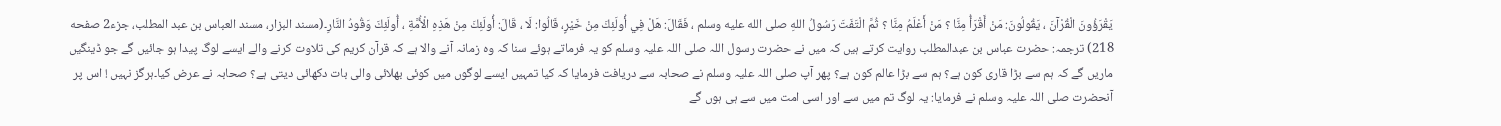يَقْرَؤُونَ الْقُرْآنَ ، يَقُولُونَ: مَنْ أَقْرَأُ مِنَّا ؟ مَنْ أَعْلَمُ مِنَّا ؟ ثُمَّ الْتَفَتَ رَسُولُ اللهِ صلى الله عليه وسلم ، فَقَالَ: هَلْ فِي أُولَئِكَ مِنْ خَيْرٍ، قَالُوا: لَا ، قَالَ: أُولَئِكَ مِنْ هَذِهِ الْأُمَّةِ ، أُولَئِكَ وَقُودُ النَّارِ۔(مسند البزار، مسند العباس بن عبد المطلب، جزء2 صفحه 218) ترجمہ: حضرت عباس بن عبدالمطلب روایت کرتے ہیں کہ میں نے حضرت رسول اللہ صلی اللہ علیہ وسلم کو یہ فرماتے ہوئے سنا کہ وہ زمانہ آنے والا ہے کہ قرآن کریم کی تلاوت کرنے والے ایسے لوگ پیدا ہو جائیں گے جو ڈینگیں ماریں گے کہ ہم سے بڑا قاری کون ہے؟ ہم سے بڑا عالم کون ہے؟ پھر آپ صلی اللہ علیہ وسلم نے صحابہ سے دریافت فرمایا کہ کیا تمہیں ایسے لوگوں میں کوئی بھلائی والی بات دکھائی دیتی ہے؟ صحابہ نے عرض کیا۔ہرگز نہیں ! اس پر آنحضرت صلی اللہ علیہ وسلم نے فرمایا: یہ لوگ تم میں سے اور اسی امت میں سے ہی ہوں گے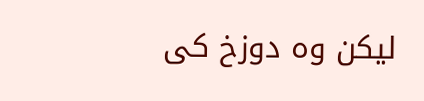لیکن وہ دوزخ کی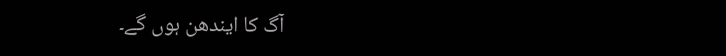آگ کا ایندھن ہوں گے۔